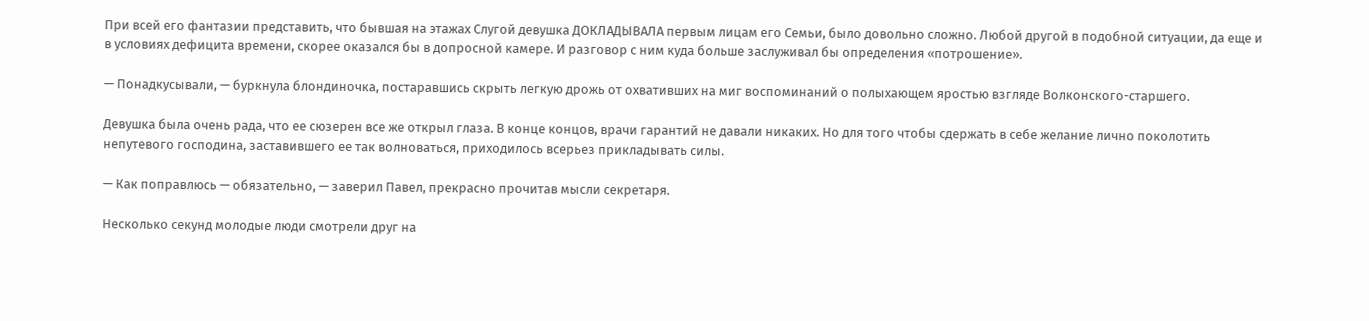При всей его фантазии представить, что бывшая на этажах Слугой девушка ДОКЛАДЫВАЛА первым лицам его Семьи, было довольно сложно. Любой другой в подобной ситуации, да еще и в условиях дефицита времени, скорее оказался бы в допросной камере. И разговор с ним куда больше заслуживал бы определения «потрошение».

— Понадкусывали, — буркнула блондиночка, постаравшись скрыть легкую дрожь от охвативших на миг воспоминаний о полыхающем яростью взгляде Волконского-старшего.

Девушка была очень рада, что ее сюзерен все же открыл глаза. В конце концов, врачи гарантий не давали никаких. Но для того чтобы сдержать в себе желание лично поколотить непутевого господина, заставившего ее так волноваться, приходилось всерьез прикладывать силы.

— Как поправлюсь — обязательно, — заверил Павел, прекрасно прочитав мысли секретаря.

Несколько секунд молодые люди смотрели друг на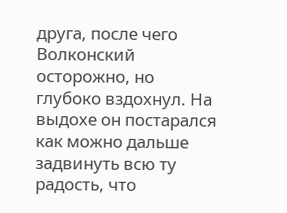друга, после чего Волконский осторожно, но глубоко вздохнул. На выдохе он постарался как можно дальше задвинуть всю ту радость, что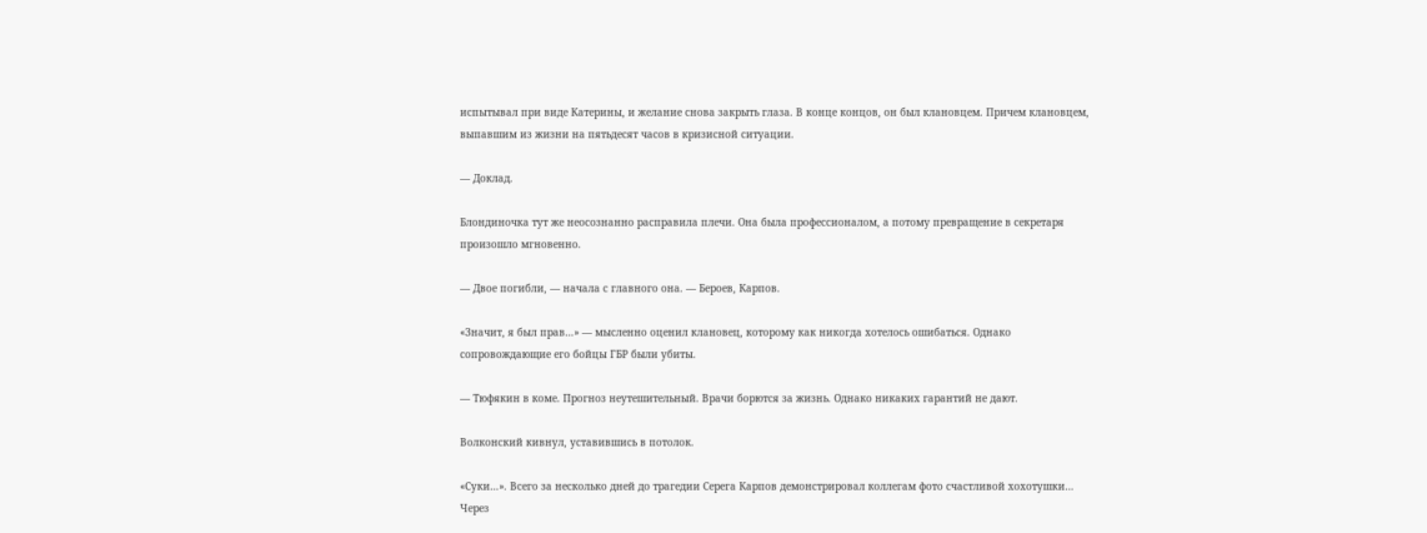испытывал при виде Катерины, и желание снова закрыть глаза. В конце концов, он был клановцем. Причем клановцем, выпавшим из жизни на пятьдесят часов в кризисной ситуации.

— Доклад.

Блондиночка тут же неосознанно расправила плечи. Она была профессионалом, а потому превращение в секретаря произошло мгновенно.

— Двое погибли, — начала с главного она. — Бероев, Карпов.

«Значит, я был прав…» — мысленно оценил клановец, которому как никогда хотелось ошибаться. Однако сопровождающие его бойцы ГБР были убиты.

— Тюфякин в коме. Прогноз неутешительный. Врачи борются за жизнь. Однако никаких гарантий не дают.

Волконский кивнул, уставившись в потолок.

«Суки…». Всего за несколько дней до трагедии Серега Карпов демонстрировал коллегам фото счастливой хохотушки… Через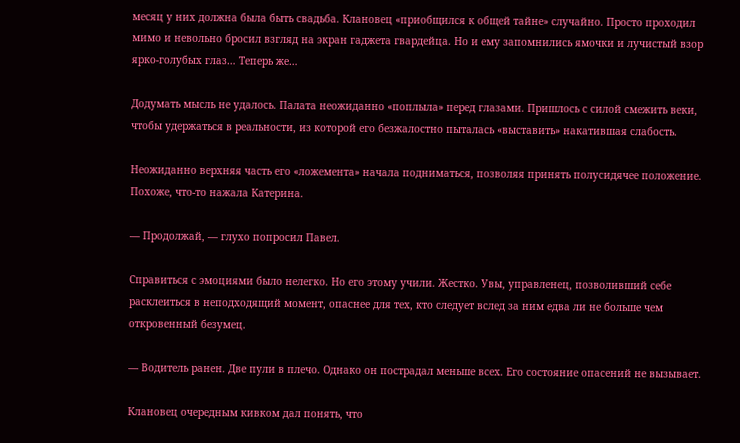месяц у них должна была быть свадьба. Клановец «приобщился к общей тайне» случайно. Просто проходил мимо и невольно бросил взгляд на экран гаджета гвардейца. Но и ему запомнились ямочки и лучистый взор ярко-голубых глаз… Теперь же…

Додумать мысль не удалось. Палата неожиданно «поплыла» перед глазами. Пришлось с силой смежить веки, чтобы удержаться в реальности, из которой его безжалостно пыталась «выставить» накатившая слабость.

Неожиданно верхняя часть его «ложемента» начала подниматься, позволяя принять полусидячее положение. Похоже, что-то нажала Катерина.

— Продолжай, — глухо попросил Павел.

Справиться с эмоциями было нелегко. Но его этому учили. Жестко. Увы, управленец, позволивший себе расклеиться в неподходящий момент, опаснее для тех, кто следует вслед за ним едва ли не больше чем откровенный безумец.

— Водитель ранен. Две пули в плечо. Однако он пострадал меньше всех. Его состояние опасений не вызывает.

Клановец очередным кивком дал понять, что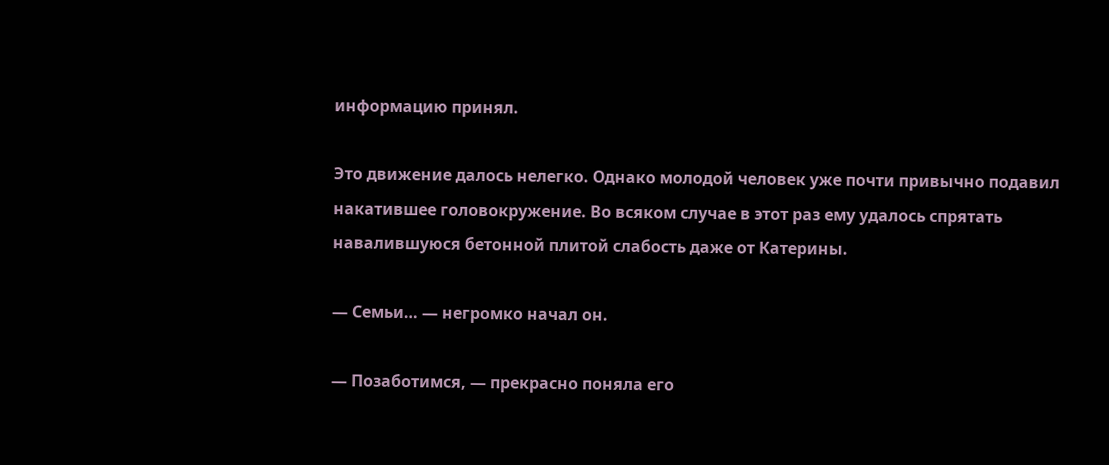информацию принял.

Это движение далось нелегко. Однако молодой человек уже почти привычно подавил накатившее головокружение. Во всяком случае в этот раз ему удалось спрятать навалившуюся бетонной плитой слабость даже от Катерины.

— Семьи… — негромко начал он.

— Позаботимся, — прекрасно поняла его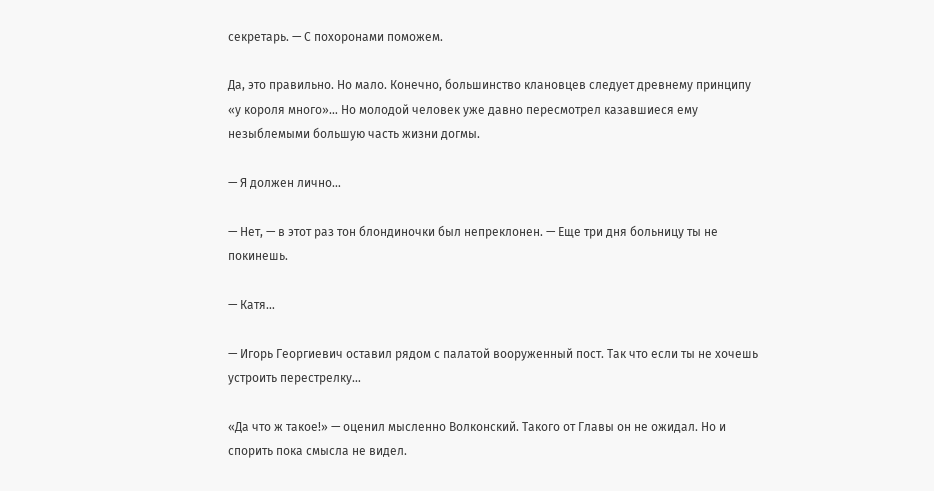секретарь. — С похоронами поможем.

Да, это правильно. Но мало. Конечно, большинство клановцев следует древнему принципу «у короля много»… Но молодой человек уже давно пересмотрел казавшиеся ему незыблемыми большую часть жизни догмы.

— Я должен лично…

— Нет, — в этот раз тон блондиночки был непреклонен. — Еще три дня больницу ты не покинешь.

— Катя…

— Игорь Георгиевич оставил рядом с палатой вооруженный пост. Так что если ты не хочешь устроить перестрелку…

«Да что ж такое!» — оценил мысленно Волконский. Такого от Главы он не ожидал. Но и спорить пока смысла не видел.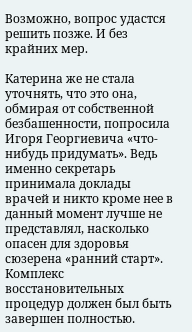Возможно, вопрос удастся решить позже. И без крайних мер.

Катерина же не стала уточнять, что это она, обмирая от собственной безбашенности, попросила Игоря Георгиевича «что-нибудь придумать». Ведь именно секретарь принимала доклады врачей и никто кроме нее в данный момент лучше не представлял, насколько опасен для здоровья сюзерена «ранний старт». Комплекс восстановительных процедур должен был быть завершен полностью.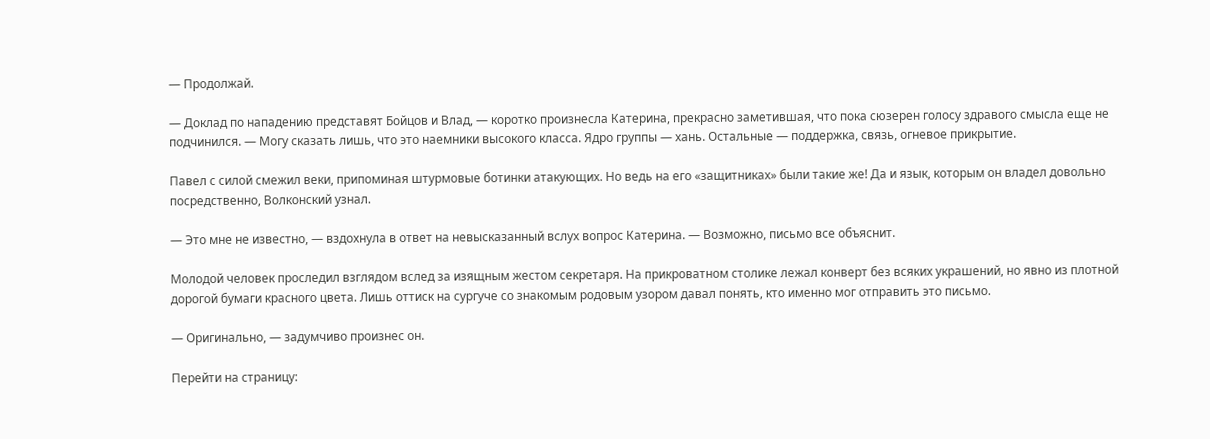— Продолжай.

— Доклад по нападению представят Бойцов и Влад, — коротко произнесла Катерина, прекрасно заметившая, что пока сюзерен голосу здравого смысла еще не подчинился. — Могу сказать лишь, что это наемники высокого класса. Ядро группы — хань. Остальные — поддержка, связь, огневое прикрытие.

Павел с силой смежил веки, припоминая штурмовые ботинки атакующих. Но ведь на его «защитниках» были такие же! Да и язык, которым он владел довольно посредственно, Волконский узнал.

— Это мне не известно, — вздохнула в ответ на невысказанный вслух вопрос Катерина. — Возможно, письмо все объяснит.

Молодой человек проследил взглядом вслед за изящным жестом секретаря. На прикроватном столике лежал конверт без всяких украшений, но явно из плотной дорогой бумаги красного цвета. Лишь оттиск на сургуче со знакомым родовым узором давал понять, кто именно мог отправить это письмо.

— Оригинально, — задумчиво произнес он.

Перейти на страницу: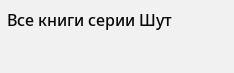Все книги серии Шут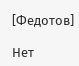[Федотов]

Нет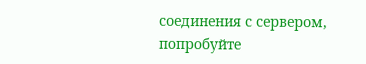соединения с сервером, попробуйте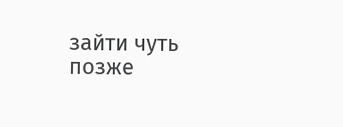зайти чуть позже